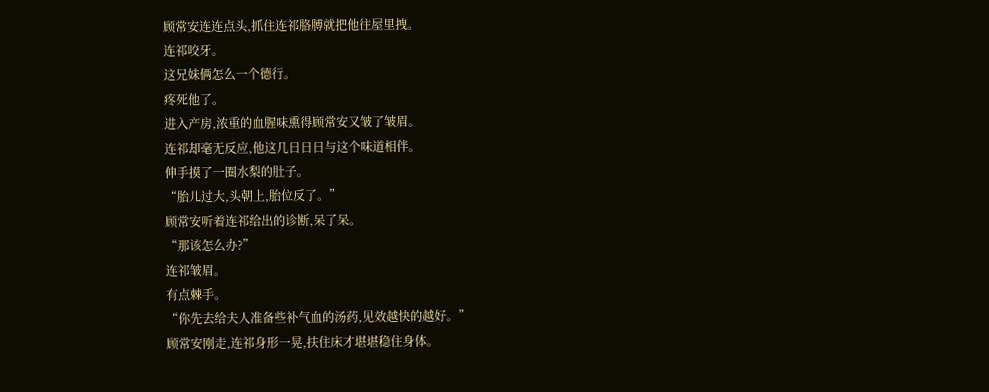顾常安连连点头,抓住连祁胳膊就把他往屋里拽。
连祁咬牙。
这兄妹俩怎么一个德行。
疼死他了。
进入产房,浓重的血腥味熏得顾常安又皱了皱眉。
连祁却毫无反应,他这几日日日与这个味道相伴。
伸手摸了一圈水梨的肚子。
“胎儿过大,头朝上,胎位反了。”
顾常安听着连祁给出的诊断,呆了呆。
“那该怎么办?”
连祁皱眉。
有点棘手。
“你先去给夫人准备些补气血的汤药,见效越快的越好。”
顾常安刚走,连祁身形一晃,扶住床才堪堪稳住身体。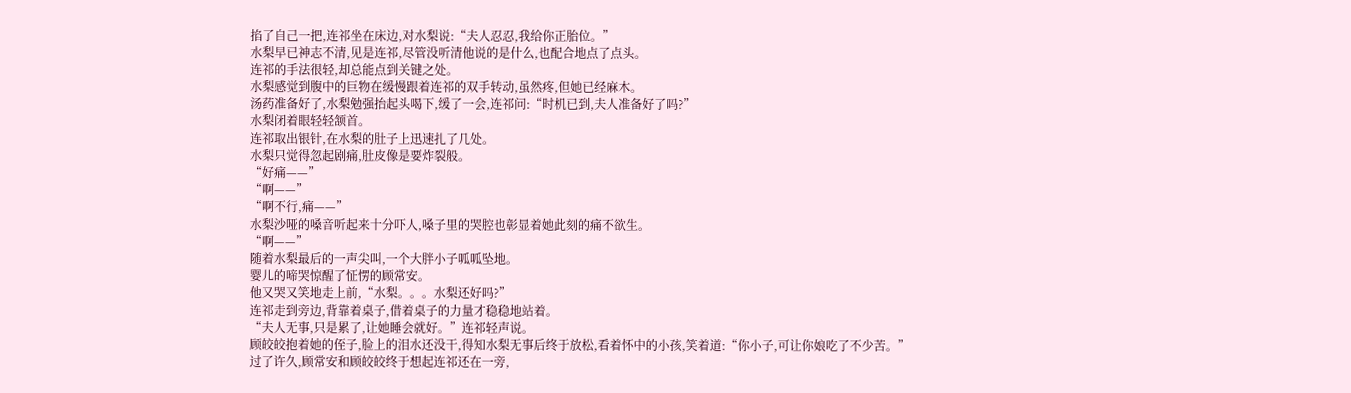掐了自己一把,连祁坐在床边,对水梨说:“夫人忍忍,我给你正胎位。”
水梨早已神志不清,见是连祁,尽管没听清他说的是什么,也配合地点了点头。
连祁的手法很轻,却总能点到关键之处。
水梨感觉到腹中的巨物在缓慢跟着连祁的双手转动,虽然疼,但她已经麻木。
汤药准备好了,水梨勉强抬起头喝下,缓了一会,连祁问:“时机已到,夫人准备好了吗?”
水梨闭着眼轻轻颔首。
连祁取出银针,在水梨的肚子上迅速扎了几处。
水梨只觉得忽起剧痛,肚皮像是要炸裂般。
“好痛——”
“啊——”
“啊不行,痛——”
水梨沙哑的嗓音听起来十分吓人,嗓子里的哭腔也彰显着她此刻的痛不欲生。
“啊——”
随着水梨最后的一声尖叫,一个大胖小子呱呱坠地。
婴儿的啼哭惊醒了怔愣的顾常安。
他又哭又笑地走上前,“水梨。。。水梨还好吗?”
连祁走到旁边,背靠着桌子,借着桌子的力量才稳稳地站着。
“夫人无事,只是累了,让她睡会就好。”连祁轻声说。
顾皎皎抱着她的侄子,脸上的泪水还没干,得知水梨无事后终于放松,看着怀中的小孩,笑着道:“你小子,可让你娘吃了不少苦。”
过了许久,顾常安和顾皎皎终于想起连祁还在一旁,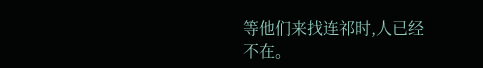等他们来找连祁时,人已经不在。